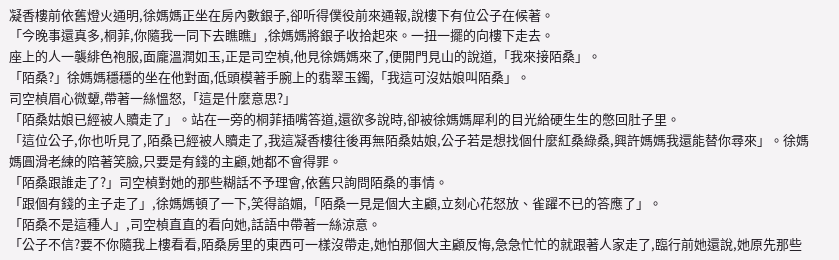凝香樓前依舊燈火通明,徐媽媽正坐在房內數銀子,卻听得僕役前來通報,說樓下有位公子在候著。
「今晚事還真多,桐菲,你隨我一同下去瞧瞧」,徐媽媽將銀子收拾起來。一扭一擺的向樓下走去。
座上的人一襲緋色袍服,面龐溫潤如玉,正是司空楨,他見徐媽媽來了,便開門見山的說道,「我來接陌桑」。
「陌桑?」徐媽媽穩穩的坐在他對面,低頭模著手腕上的翡翠玉鐲,「我這可沒姑娘叫陌桑」。
司空楨眉心微顰,帶著一絲慍怒,「這是什麼意思?」
「陌桑姑娘已經被人贖走了」。站在一旁的桐菲插嘴答道,還欲多說時,卻被徐媽媽犀利的目光給硬生生的憋回肚子里。
「這位公子,你也听見了,陌桑已經被人贖走了,我這凝香樓往後再無陌桑姑娘,公子若是想找個什麼紅桑綠桑,興許媽媽我還能替你尋來」。徐媽媽圓滑老練的陪著笑臉,只要是有錢的主顧,她都不會得罪。
「陌桑跟誰走了?」司空楨對她的那些糊話不予理會,依舊只詢問陌桑的事情。
「跟個有錢的主子走了」,徐媽媽頓了一下,笑得諂媚,「陌桑一見是個大主顧,立刻心花怒放、雀躍不已的答應了」。
「陌桑不是這種人」,司空楨直直的看向她,話語中帶著一絲涼意。
「公子不信?要不你隨我上樓看看,陌桑房里的東西可一樣沒帶走,她怕那個大主顧反悔,急急忙忙的就跟著人家走了,臨行前她還說,她原先那些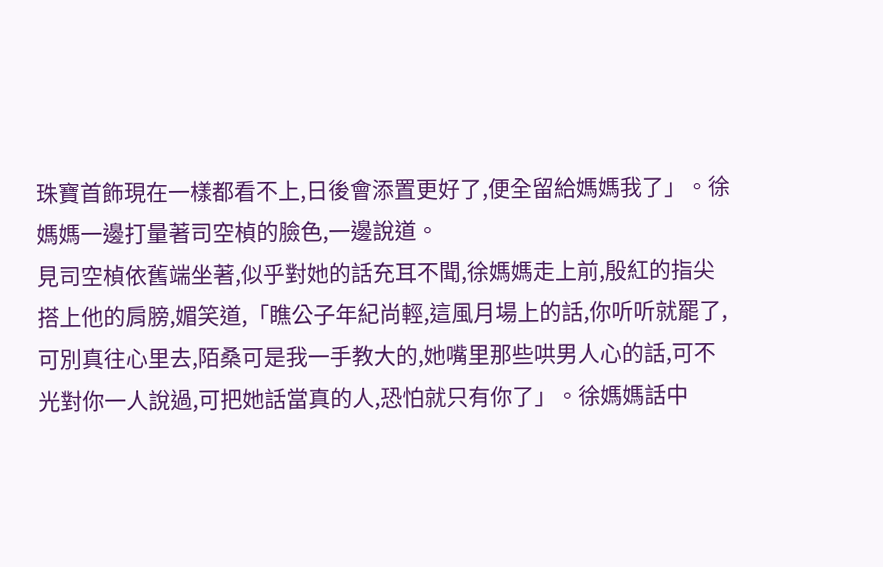珠寶首飾現在一樣都看不上,日後會添置更好了,便全留給媽媽我了」。徐媽媽一邊打量著司空楨的臉色,一邊說道。
見司空楨依舊端坐著,似乎對她的話充耳不聞,徐媽媽走上前,殷紅的指尖搭上他的肩膀,媚笑道,「瞧公子年紀尚輕,這風月場上的話,你听听就罷了,可別真往心里去,陌桑可是我一手教大的,她嘴里那些哄男人心的話,可不光對你一人說過,可把她話當真的人,恐怕就只有你了」。徐媽媽話中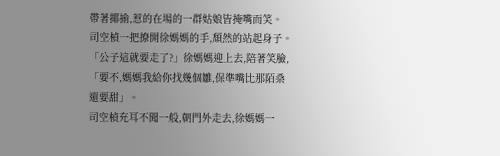帶著揶揄,惹的在場的一群姑娘皆掩嘴而笑。
司空楨一把撩開徐媽媽的手,頹然的站起身子。
「公子這就要走了?」徐媽媽迎上去,陪著笑臉,「要不,媽媽我給你找幾個雛,保準嘴比那陌桑還要甜」。
司空楨充耳不聞一般,朝門外走去,徐媽媽一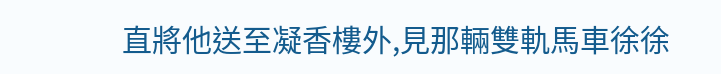直將他送至凝香樓外,見那輛雙軌馬車徐徐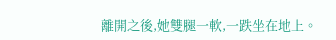離開之後,她雙腿一軟,一跌坐在地上。